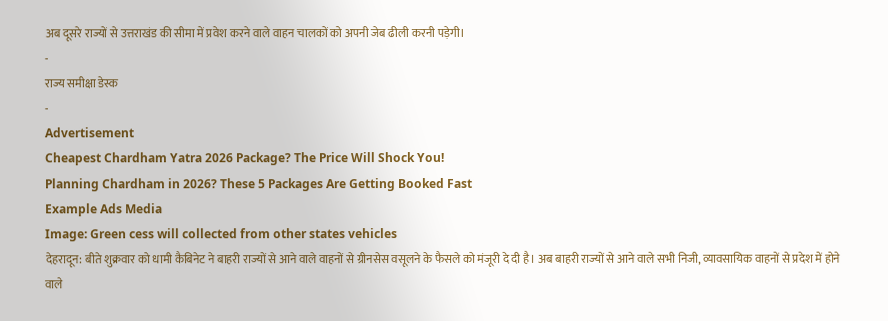अब दूसरे राज्यों से उत्तराखंड की सीमा में प्रवेश करने वाले वाहन चालकों को अपनी जेब ढीली करनी पड़ेगी।
-
राज्य समीक्षा डेस्क
-
Advertisement
Cheapest Chardham Yatra 2026 Package? The Price Will Shock You!
Planning Chardham in 2026? These 5 Packages Are Getting Booked Fast
Example Ads Media
Image: Green cess will collected from other states vehicles
देहरादून: बीते शुक्रवार को धामी कैबिनेट ने बाहरी राज्यों से आने वाले वाहनों से ग्रीनसेस वसूलने के फैसले को मंजूरी दे दी है। अब बाहरी राज्यों से आने वाले सभी निजी, व्यावसायिक वाहनों से प्रदेश में होने वाले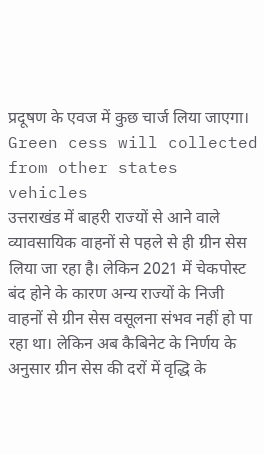प्रदूषण के एवज में कुछ चार्ज लिया जाएगा।
Green cess will collected from other states vehicles
उत्तराखंड में बाहरी राज्यों से आने वाले व्यावसायिक वाहनों से पहले से ही ग्रीन सेस लिया जा रहा है। लेकिन 2021 में चेकपोस्ट बंद होने के कारण अन्य राज्यों के निजी वाहनों से ग्रीन सेस वसूलना संभव नहीं हो पा रहा था। लेकिन अब कैबिनेट के निर्णय के अनुसार ग्रीन सेस की दरों में वृद्धि के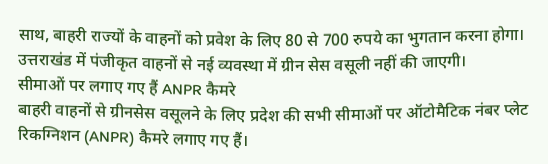साथ, बाहरी राज्यों के वाहनों को प्रवेश के लिए 80 से 700 रुपये का भुगतान करना होगा। उत्तराखंड में पंजीकृत वाहनों से नई व्यवस्था में ग्रीन सेस वसूली नहीं की जाएगी।
सीमाओं पर लगाए गए हैं ANPR कैमरे
बाहरी वाहनों से ग्रीनसेस वसूलने के लिए प्रदेश की सभी सीमाओं पर ऑटोमैटिक नंबर प्लेट रिकग्निशन (ANPR) कैमरे लगाए गए हैं।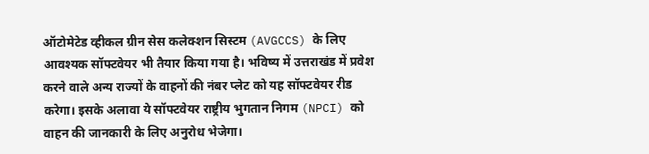ऑटोमेटेड व्हीकल ग्रीन सेस कलेक्शन सिस्टम (AVGCCS) के लिए आवश्यक सॉफ्टवेयर भी तैयार किया गया है। भविष्य में उत्तराखंड में प्रवेश करने वाले अन्य राज्यों के वाहनों की नंबर प्लेट को यह सॉफ्टवेयर रीड करेगा। इसके अलावा ये सॉफ्टवेयर राष्ट्रीय भुगतान निगम (NPCI) को वाहन की जानकारी के लिए अनुरोध भेजेगा।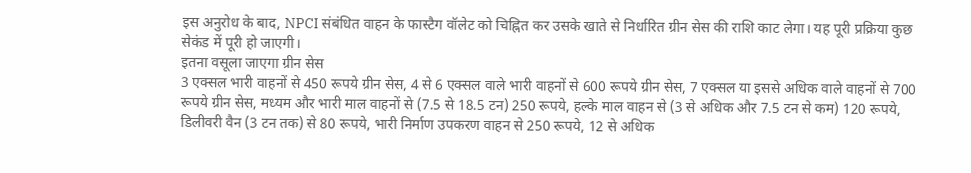इस अनुरोध के बाद, NPCI संबंधित वाहन के फास्टैग वॉलेट को चिह्नित कर उसके खाते से निर्धारित ग्रीन सेस की राशि काट लेगा। यह पूरी प्रक्रिया कुछ सेकंड में पूरी हो जाएगी।
इतना वसूला जाएगा ग्रीन सेस
3 एक्सल भारी वाहनों से 450 रूपये ग्रीन सेस, 4 से 6 एक्सल वाले भारी वाहनों से 600 रूपये ग्रीन सेस, 7 एक्सल या इससे अधिक वाले वाहनों से 700 रूपये ग्रीन सेस, मध्यम और भारी माल वाहनों से (7.5 से 18.5 टन) 250 रूपये, हल्के माल वाहन से (3 से अधिक और 7.5 टन से कम) 120 रूपये, डिलीवरी वैन (3 टन तक) से 80 रूपये, भारी निर्माण उपकरण वाहन से 250 रूपये, 12 से अधिक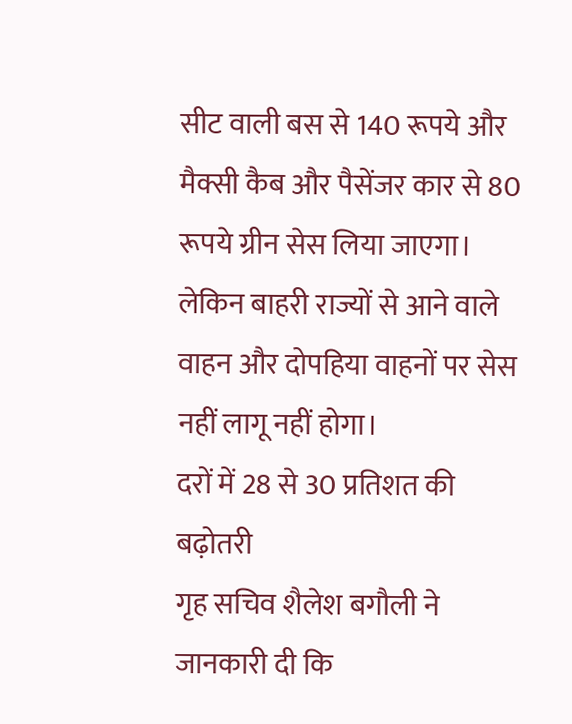सीट वाली बस से 140 रूपये और मैक्सी कैब और पैसेंजर कार से 80 रूपये ग्रीन सेस लिया जाएगा। लेकिन बाहरी राज्यों से आने वाले वाहन और दोपहिया वाहनों पर सेस नहीं लागू नहीं होगा।
दरों में 28 से 30 प्रतिशत की बढ़ोतरी
गृह सचिव शैलेश बगौली ने जानकारी दी कि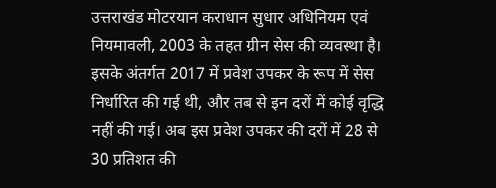उत्तराखंड मोटरयान कराधान सुधार अधिनियम एवं नियमावली, 2003 के तहत ग्रीन सेस की व्यवस्था है। इसके अंतर्गत 2017 में प्रवेश उपकर के रूप में सेस निर्धारित की गई थी, और तब से इन दरों में कोई वृद्धि नहीं की गई। अब इस प्रवेश उपकर की दरों में 28 से 30 प्रतिशत की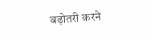बढ़ोतरी करने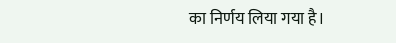का निर्णय लिया गया है।